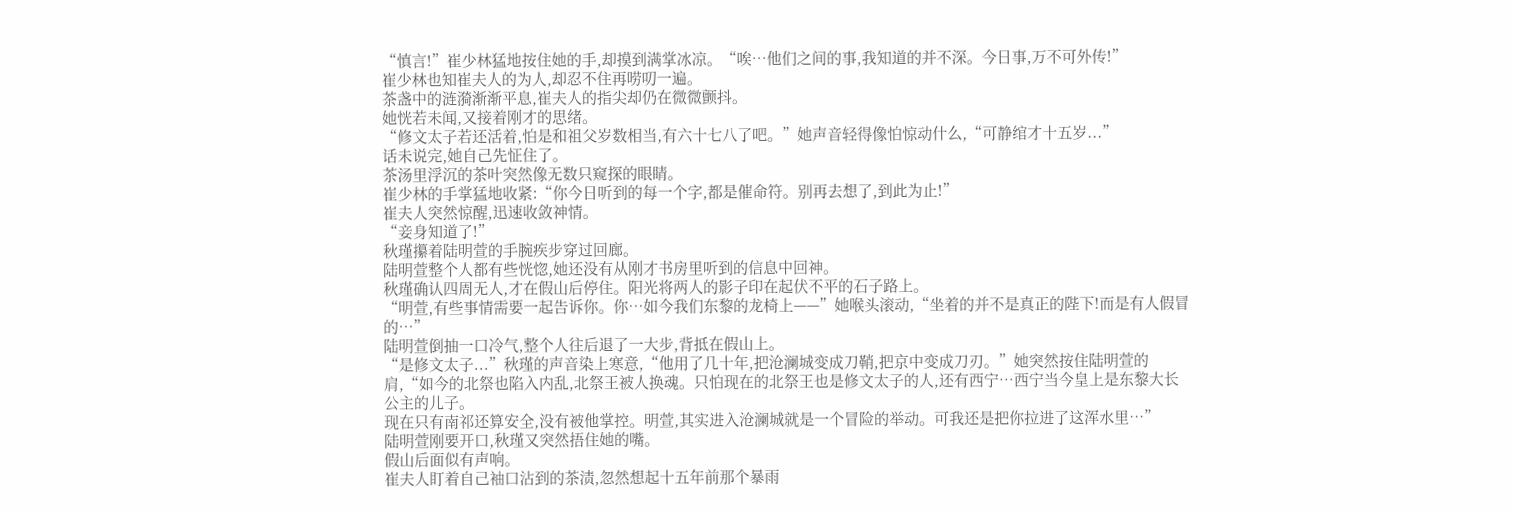“慎言!”崔少林猛地按住她的手,却摸到满掌冰凉。“唉…他们之间的事,我知道的并不深。今日事,万不可外传!”
崔少林也知崔夫人的为人,却忍不住再唠叨一遍。
茶盏中的涟漪渐渐平息,崔夫人的指尖却仍在微微颤抖。
她恍若未闻,又接着刚才的思绪。
“修文太子若还活着,怕是和祖父岁数相当,有六十七八了吧。”她声音轻得像怕惊动什么,“可静绾才十五岁...”
话未说完,她自己先怔住了。
茶汤里浮沉的茶叶突然像无数只窥探的眼睛。
崔少林的手掌猛地收紧:“你今日听到的每一个字,都是催命符。别再去想了,到此为止!”
崔夫人突然惊醒,迅速收敛神情。
“妾身知道了!”
秋瑾攥着陆明萱的手腕疾步穿过回廊。
陆明萱整个人都有些恍惚,她还没有从刚才书房里听到的信息中回神。
秋瑾确认四周无人,才在假山后停住。阳光将两人的影子印在起伏不平的石子路上。
“明萱,有些事情需要一起告诉你。你…如今我们东黎的龙椅上——”她喉头滚动,“坐着的并不是真正的陛下!而是有人假冒的…”
陆明萱倒抽一口冷气,整个人往后退了一大步,背抵在假山上。
“是修文太子...”秋瑾的声音染上寒意,“他用了几十年,把沧澜城变成刀鞘,把京中变成刀刃。”她突然按住陆明萱的肩,“如今的北祭也陷入内乱,北祭王被人换魂。只怕现在的北祭王也是修文太子的人,还有西宁…西宁当今皇上是东黎大长公主的儿子。
现在只有南祁还算安全,没有被他掌控。明萱,其实进入沧澜城就是一个冒险的举动。可我还是把你拉进了这浑水里…”
陆明萱刚要开口,秋瑾又突然捂住她的嘴。
假山后面似有声响。
崔夫人盯着自己袖口沾到的茶渍,忽然想起十五年前那个暴雨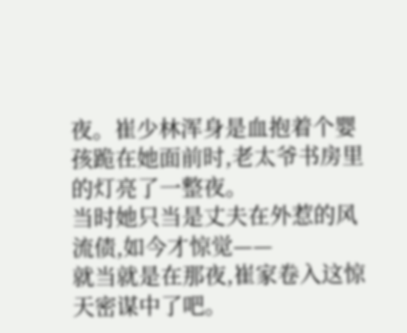夜。崔少林浑身是血抱着个婴孩跪在她面前时,老太爷书房里的灯亮了一整夜。
当时她只当是丈夫在外惹的风流债,如今才惊觉——
就当就是在那夜,崔家卷入这惊天密谋中了吧。